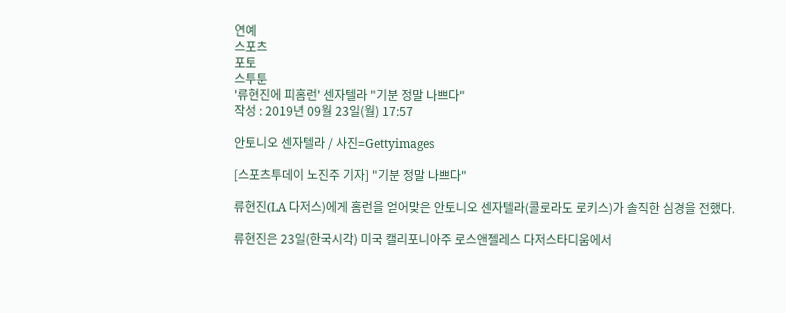연예
스포츠
포토
스투툰
'류현진에 피홈런' 센자텔라 "기분 정말 나쁘다"
작성 : 2019년 09월 23일(월) 17:57

안토니오 센자텔라 / 사진=Gettyimages

[스포츠투데이 노진주 기자] "기분 정말 나쁘다"

류현진(LA 다저스)에게 홈런을 얻어맞은 안토니오 센자텔라(콜로라도 로키스)가 솔직한 심경을 전했다.

류현진은 23일(한국시각) 미국 캘리포니아주 로스앤젤레스 다저스타디움에서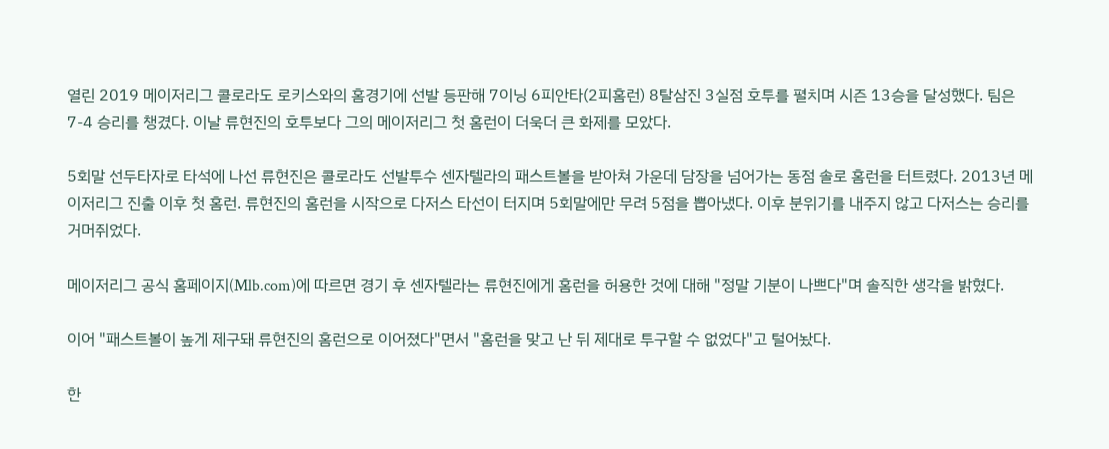열린 2019 메이저리그 콜로라도 로키스와의 홈경기에 선발 등판해 7이닝 6피안타(2피홈런) 8탈삼진 3실점 호투를 펼치며 시즌 13승을 달성했다. 팀은 7-4 승리를 챙겼다. 이날 류현진의 호투보다 그의 메이저리그 첫 홈런이 더욱더 큰 화제를 모았다.

5회말 선두타자로 타석에 나선 류현진은 콜로라도 선발투수 센자텔라의 패스트볼을 받아쳐 가운데 담장을 넘어가는 동점 솔로 홈런을 터트렸다. 2013년 메이저리그 진출 이후 첫 홈런. 류현진의 홈런을 시작으로 다저스 타선이 터지며 5회말에만 무려 5점을 뽑아냈다. 이후 분위기를 내주지 않고 다저스는 승리를 거머쥐었다.

메이저리그 공식 홈페이지(Mlb.com)에 따르면 경기 후 센자텔라는 류현진에게 홈런을 허용한 것에 대해 "정말 기분이 나쁘다"며 솔직한 생각을 밝혔다.

이어 "패스트볼이 높게 제구돼 류현진의 홈런으로 이어졌다"면서 "홈런을 맞고 난 뒤 제대로 투구할 수 없었다"고 털어놨다.

한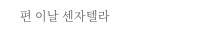편 이날 센자텔라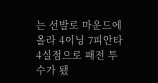는 선발로 마운드에 올라 4이닝 7피안타 4실점으로 패전 투수가 됐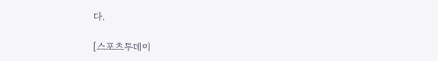다.

[스포츠투데이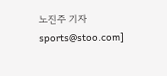노진주 기자 sports@stoo.com]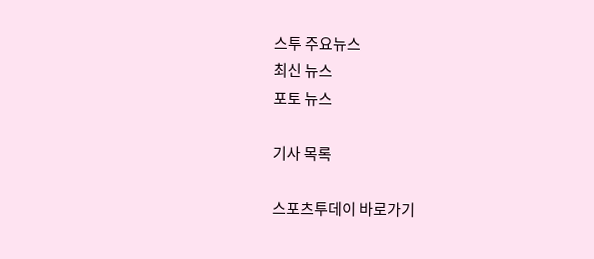스투 주요뉴스
최신 뉴스
포토 뉴스

기사 목록

스포츠투데이 바로가기